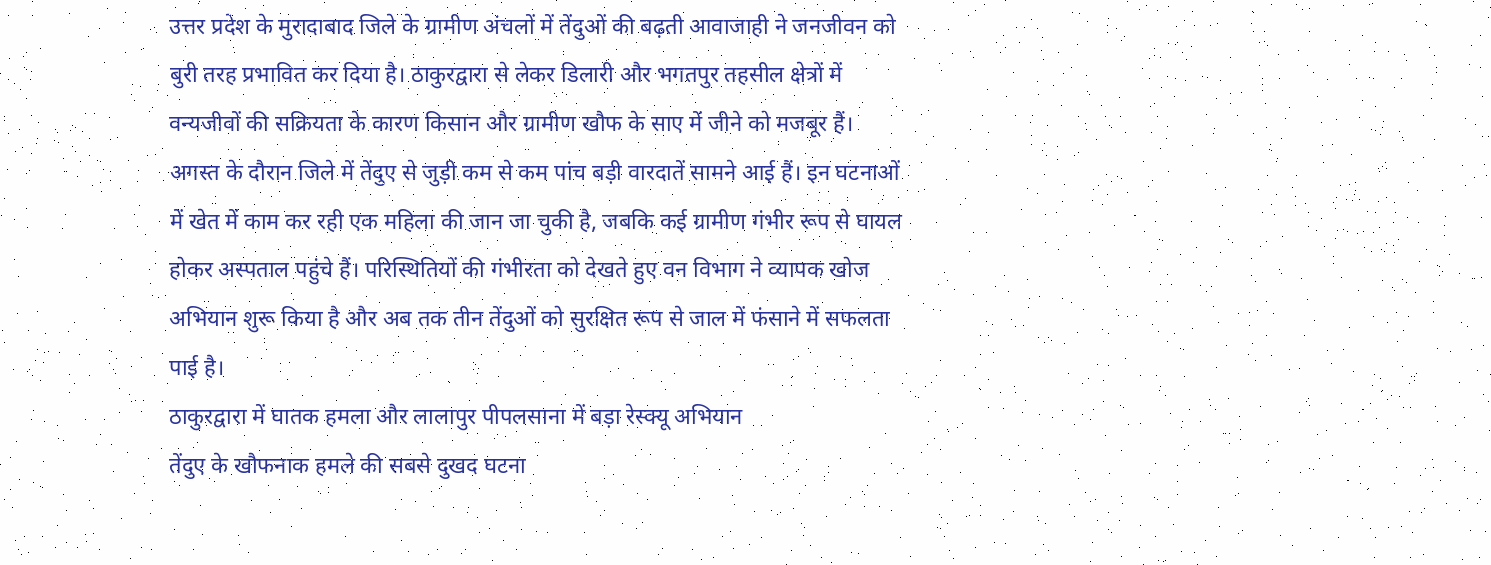उत्तर प्रदेश के मुरादाबाद जिले के ग्रामीण अंचलों में तेंदुओं की बढ़ती आवाजाही ने जनजीवन को बुरी तरह प्रभावित कर दिया है। ठाकुरद्वारा से लेकर डिलारी और भगतपुर तहसील क्षेत्रों में वन्यजीवों की सक्रियता के कारण किसान और ग्रामीण खौफ के साए में जीने को मजबूर हैं। अगस्त के दौरान जिले में तेंदुए से जुड़ी कम से कम पांच बड़ी वारदातें सामने आई हैं। इन घटनाओं में खेत में काम कर रही एक महिला की जान जा चुकी है, जबकि कई ग्रामीण गंभीर रूप से घायल होकर अस्पताल पहुंचे हैं। परिस्थितियों की गंभीरता को देखते हुए वन विभाग ने व्यापक खोज अभियान शुरू किया है और अब तक तीन तेंदुओं को सुरक्षित रूप से जाल में फंसाने में सफलता पाई है।
ठाकुरद्वारा में घातक हमला और लालापुर पीपलसाना में बड़ा रेस्क्यू अभियान
तेंदुए के खौफनाक हमले की सबसे दुखद घटना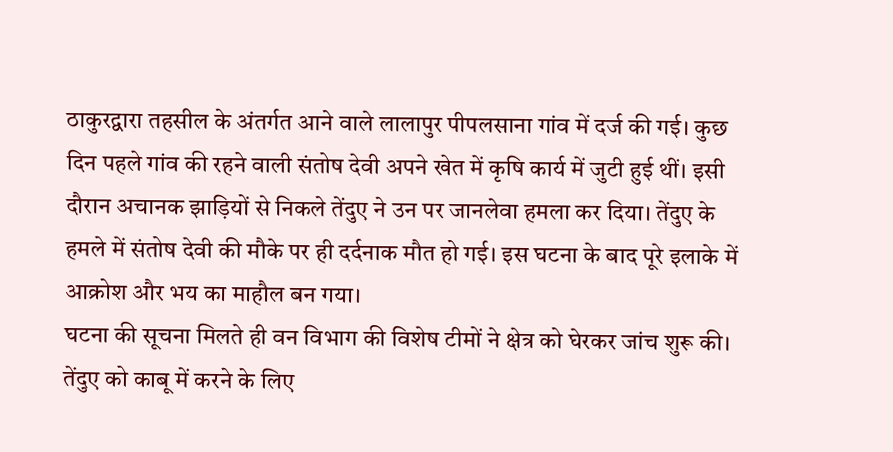ठाकुरद्वारा तहसील के अंतर्गत आने वाले लालापुर पीपलसाना गांव में दर्ज की गई। कुछ दिन पहले गांव की रहने वाली संतोष देवी अपने खेत में कृषि कार्य में जुटी हुई थीं। इसी दौरान अचानक झाड़ियों से निकले तेंदुए ने उन पर जानलेवा हमला कर दिया। तेंदुए के हमले में संतोष देवी की मौके पर ही दर्दनाक मौत हो गई। इस घटना के बाद पूरे इलाके में आक्रोश और भय का माहौल बन गया।
घटना की सूचना मिलते ही वन विभाग की विशेष टीमों ने क्षेत्र को घेरकर जांच शुरू की। तेंदुए को काबू में करने के लिए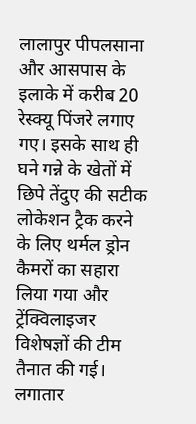लालापुर पीपलसाना और आसपास के इलाके में करीब 20 रेस्क्यू पिंजरे लगाए गए। इसके साथ ही घने गन्ने के खेतों में छिपे तेंदुए की सटीक लोकेशन ट्रैक करने के लिए थर्मल ड्रोन कैमरों का सहारा लिया गया और ट्रेंक्विलाइजर विशेषज्ञों की टीम तैनात की गई। लगातार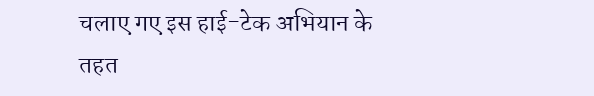चलाए गए इस हाई-टेक अभियान के तहत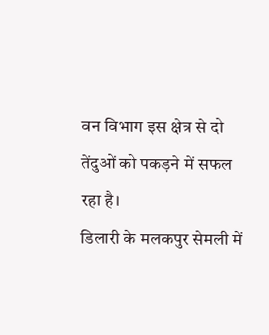वन विभाग इस क्षेत्र से दो तेंदुओं को पकड़ने में सफल रहा है।
डिलारी के मलकपुर सेमली में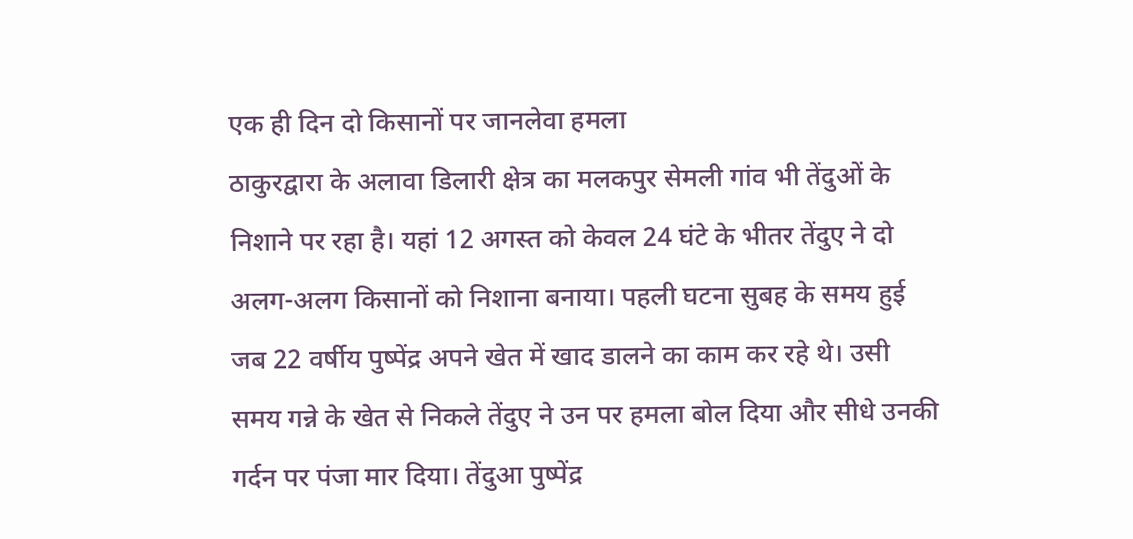एक ही दिन दो किसानों पर जानलेवा हमला
ठाकुरद्वारा के अलावा डिलारी क्षेत्र का मलकपुर सेमली गांव भी तेंदुओं के निशाने पर रहा है। यहां 12 अगस्त को केवल 24 घंटे के भीतर तेंदुए ने दो अलग-अलग किसानों को निशाना बनाया। पहली घटना सुबह के समय हुई जब 22 वर्षीय पुष्पेंद्र अपने खेत में खाद डालने का काम कर रहे थे। उसी समय गन्ने के खेत से निकले तेंदुए ने उन पर हमला बोल दिया और सीधे उनकी गर्दन पर पंजा मार दिया। तेंदुआ पुष्पेंद्र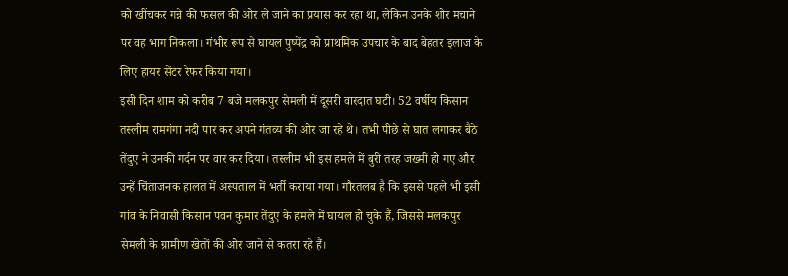को खींचकर गन्ने की फसल की ओर ले जाने का प्रयास कर रहा था, लेकिन उनके शोर मचाने पर वह भाग निकला। गंभीर रूप से घायल पुष्पेंद्र को प्राथमिक उपचार के बाद बेहतर इलाज के लिए हायर सेंटर रेफर किया गया।
इसी दिन शाम को करीब 7 बजे मलकपुर सेमली में दूसरी वारदात घटी। 52 वर्षीय किसान तस्लीम रामगंगा नदी पार कर अपने गंतव्य की ओर जा रहे थे। तभी पीछे से घात लगाकर बैठे तेंदुए ने उनकी गर्दन पर वार कर दिया। तस्लीम भी इस हमले में बुरी तरह जख्मी हो गए और उन्हें चिंताजनक हालत में अस्पताल में भर्ती कराया गया। गौरतलब है कि इससे पहले भी इसी गांव के निवासी किसान पवन कुमार तेंदुए के हमले में घायल हो चुके हैं, जिससे मलकपुर सेमली के ग्रामीण खेतों की ओर जाने से कतरा रहे हैं।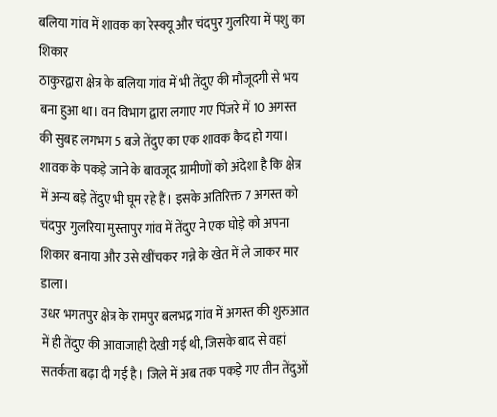बलिया गांव में शावक का रेस्क्यू और चंदपुर गुलरिया में पशु का शिकार
ठाकुरद्वारा क्षेत्र के बलिया गांव में भी तेंदुए की मौजूदगी से भय बना हुआ था। वन विभाग द्वारा लगाए गए पिंजरे में 10 अगस्त की सुबह लगभग 5 बजे तेंदुए का एक शावक कैद हो गया। शावक के पकड़े जाने के बावजूद ग्रामीणों को अंदेशा है कि क्षेत्र में अन्य बड़े तेंदुए भी घूम रहे हैं। इसके अतिरिक्त 7 अगस्त को चंदपुर गुलरिया मुस्तापुर गांव में तेंदुए ने एक घोड़े को अपना शिकार बनाया और उसे खींचकर गन्ने के खेत में ले जाकर मार डाला।
उधर भगतपुर क्षेत्र के रामपुर बलभद्र गांव में अगस्त की शुरुआत में ही तेंदुए की आवाजाही देखी गई थी, जिसके बाद से वहां सतर्कता बढ़ा दी गई है। जिले में अब तक पकड़े गए तीन तेंदुओं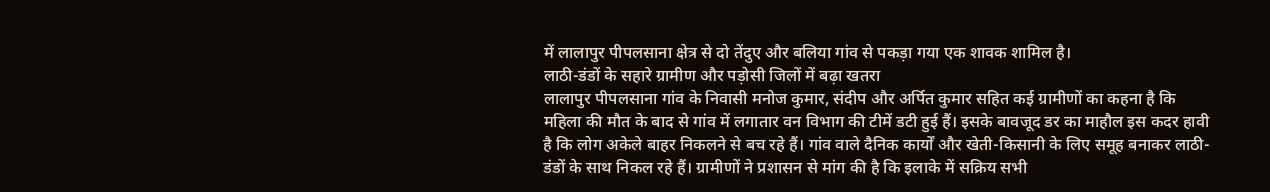में लालापुर पीपलसाना क्षेत्र से दो तेंदुए और बलिया गांव से पकड़ा गया एक शावक शामिल है।
लाठी-डंडों के सहारे ग्रामीण और पड़ोसी जिलों में बढ़ा खतरा
लालापुर पीपलसाना गांव के निवासी मनोज कुमार, संदीप और अर्पित कुमार सहित कई ग्रामीणों का कहना है कि महिला की मौत के बाद से गांव में लगातार वन विभाग की टीमें डटी हुई हैं। इसके बावजूद डर का माहौल इस कदर हावी है कि लोग अकेले बाहर निकलने से बच रहे हैं। गांव वाले दैनिक कार्यों और खेती-किसानी के लिए समूह बनाकर लाठी-डंडों के साथ निकल रहे हैं। ग्रामीणों ने प्रशासन से मांग की है कि इलाके में सक्रिय सभी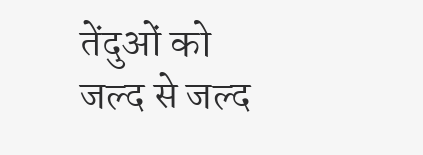तेंदुओं को जल्द से जल्द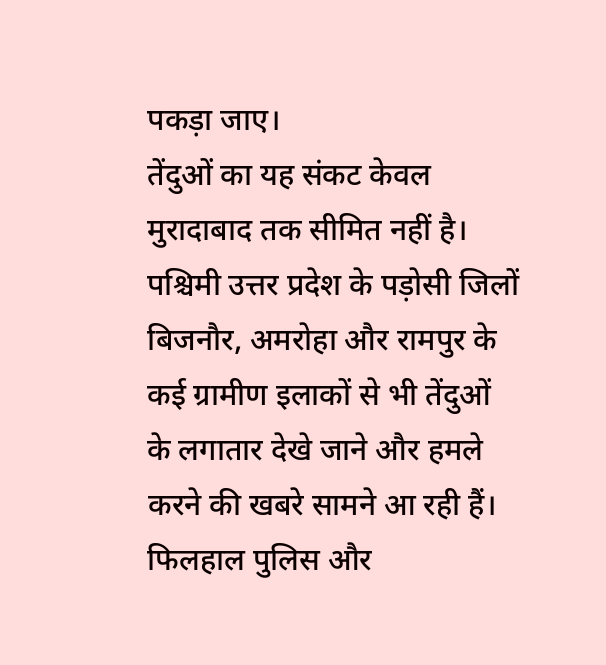पकड़ा जाए।
तेंदुओं का यह संकट केवल मुरादाबाद तक सीमित नहीं है। पश्चिमी उत्तर प्रदेश के पड़ोसी जिलों बिजनौर, अमरोहा और रामपुर के कई ग्रामीण इलाकों से भी तेंदुओं के लगातार देखे जाने और हमले करने की खबरे सामने आ रही हैं। फिलहाल पुलिस और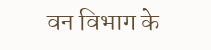वन विभाग के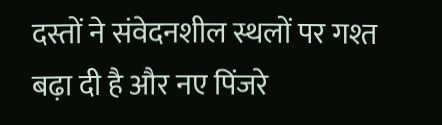दस्तों ने संवेदनशील स्थलों पर गश्त बढ़ा दी है और नए पिंजरे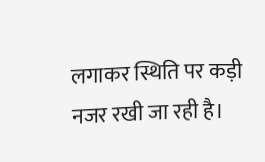लगाकर स्थिति पर कड़ी नजर रखी जा रही है।